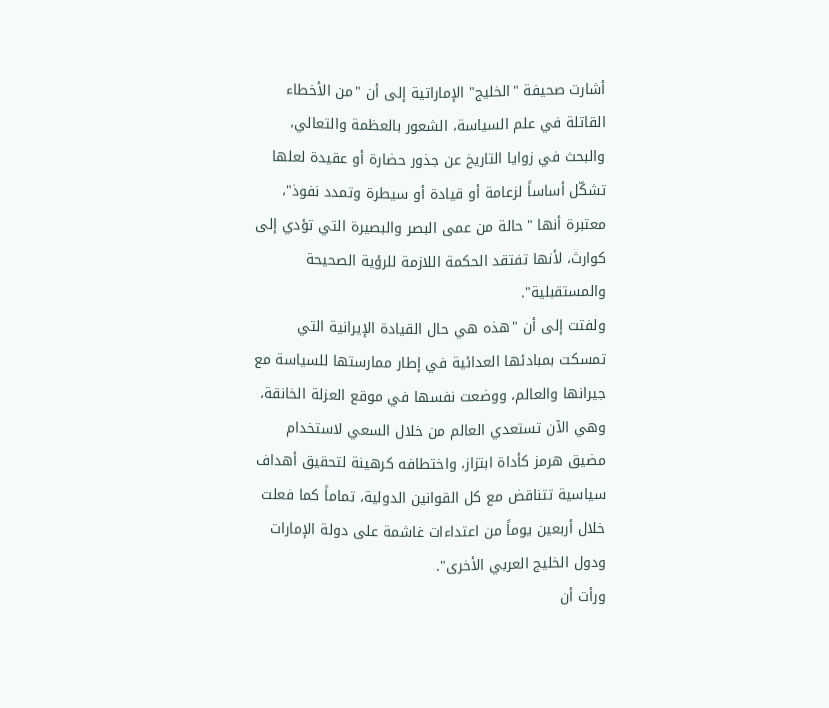أشارت صحيفة "الخليج" الإماراتية إلى أن "من الأخطاء القاتلة في علم السياسة، الشعور بالعظمة والتعالي، والبحث في زوايا التاريخ عن جذور حضارة أو عقيدة لعلها تشكّل أساساً لزعامة أو قيادة أو سيطرة وتمدد نفوذ"، معتبرة أنها "حالة من عمى البصر والبصيرة التي تؤدي إلى كوارث، لأنها تفتقد الحكمة اللازمة للرؤية الصحيحة والمستقبلية".
ولفتت إلى أن "هذه هي حال القيادة الإيرانية التي تمسكت بمبادئها العدائية في إطار ممارستها للسياسة مع جيرانها والعالم، ووضعت نفسها في موقع العزلة الخانقة، وهي الآن تستعدي العالم من خلال السعي لاستخدام مضيق هرمز كأداة ابتزاز، واختطافه كرهينة لتحقيق أهداف سياسية تتناقض مع كل القوانين الدولية، تماماً كما فعلت خلال أربعين يوماً من اعتداءات غاشمة على دولة الإمارات ودول الخليج العربي الأخرى".
ورأت أن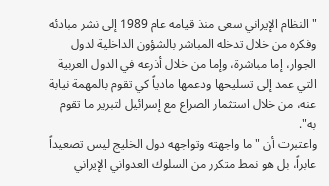"النظام الإيراني سعى منذ قيامه عام 1989 إلى نشر مبادئه وفكره من خلال تدخله المباشر بالشؤون الداخلية لدول الجوار، إما مباشرة، وإما من خلال أذرعه في الدول العربية التي عمد إلى تسليحها ودعمها مادياً كي تقوم بالمهمة نيابة عنه، من خلال استثمار الصراع مع إسرائيل لتبرير ما تقوم به".
واعتبرت أن "ما واجهته وتواجهه دول الخليج ليس تصعيداً عابراً، بل هو نمط متكرر من السلوك العدواني الإيراني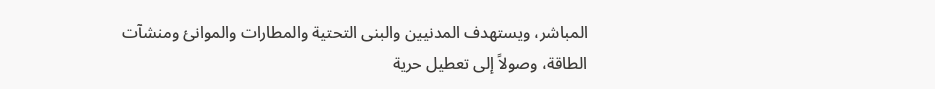المباشر، ويستهدف المدنيين والبنى التحتية والمطارات والموانئ ومنشآت الطاقة، وصولاً إلى تعطيل حرية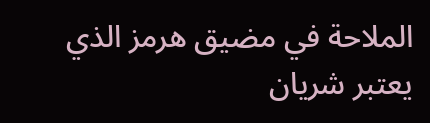الملاحة في مضيق هرمز الذي يعتبر شريان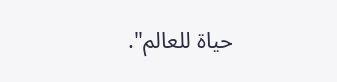حياة للعالم".